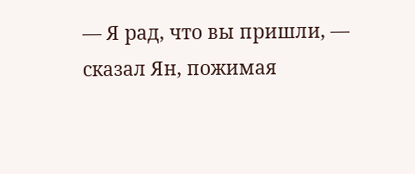— Я рад, что вы пришли, — сказал Ян, пожимая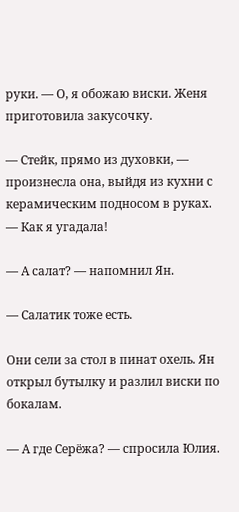руки. — О, я обожаю виски. Женя приготовила закусочку.

— Стейк, прямо из духовки, — произнесла она, выйдя из кухни с керамическим подносом в руках. — Как я угадала!

— А салат? — напомнил Ян.

— Салатик тоже есть.

Они сели за стол в пинат охель. Ян открыл бутылку и разлил виски по бокалам.

— А где Серёжа? — спросила Юлия.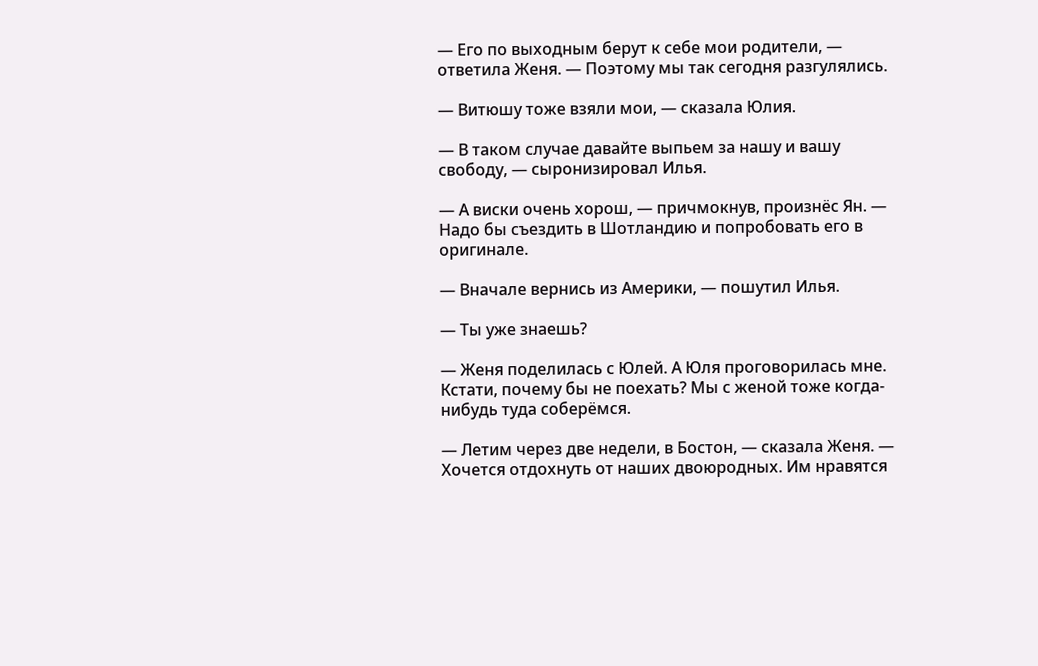— Его по выходным берут к себе мои родители, — ответила Женя. — Поэтому мы так сегодня разгулялись.

— Витюшу тоже взяли мои, — сказала Юлия.

— В таком случае давайте выпьем за нашу и вашу свободу, — сыронизировал Илья.

— А виски очень хорош, — причмокнув, произнёс Ян. — Надо бы съездить в Шотландию и попробовать его в оригинале.

— Вначале вернись из Америки, — пошутил Илья.

— Ты уже знаешь?

— Женя поделилась с Юлей. А Юля проговорилась мне. Кстати, почему бы не поехать? Мы с женой тоже когда-нибудь туда соберёмся.

— Летим через две недели, в Бостон, — сказала Женя. — Хочется отдохнуть от наших двоюродных. Им нравятся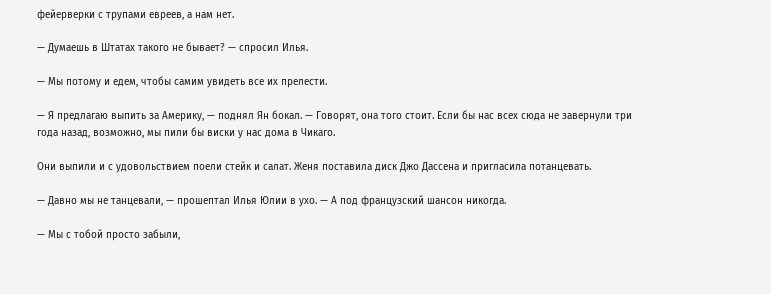фейерверки с трупами евреев, а нам нет.

— Думаешь в Штатах такого не бывает? — спросил Илья.

— Мы потому и едем, чтобы самим увидеть все их прелести.

— Я предлагаю выпить за Америку, — поднял Ян бокал. — Говорят, она того стоит. Если бы нас всех сюда не завернули три года назад, возможно, мы пили бы виски у нас дома в Чикаго.

Они выпили и с удовольствием поели стейк и салат. Женя поставила диск Джо Дассена и пригласила потанцевать.

— Давно мы не танцевали, — прошептал Илья Юлии в ухо. — А под французский шансон никогда.

— Мы с тобой просто забыли,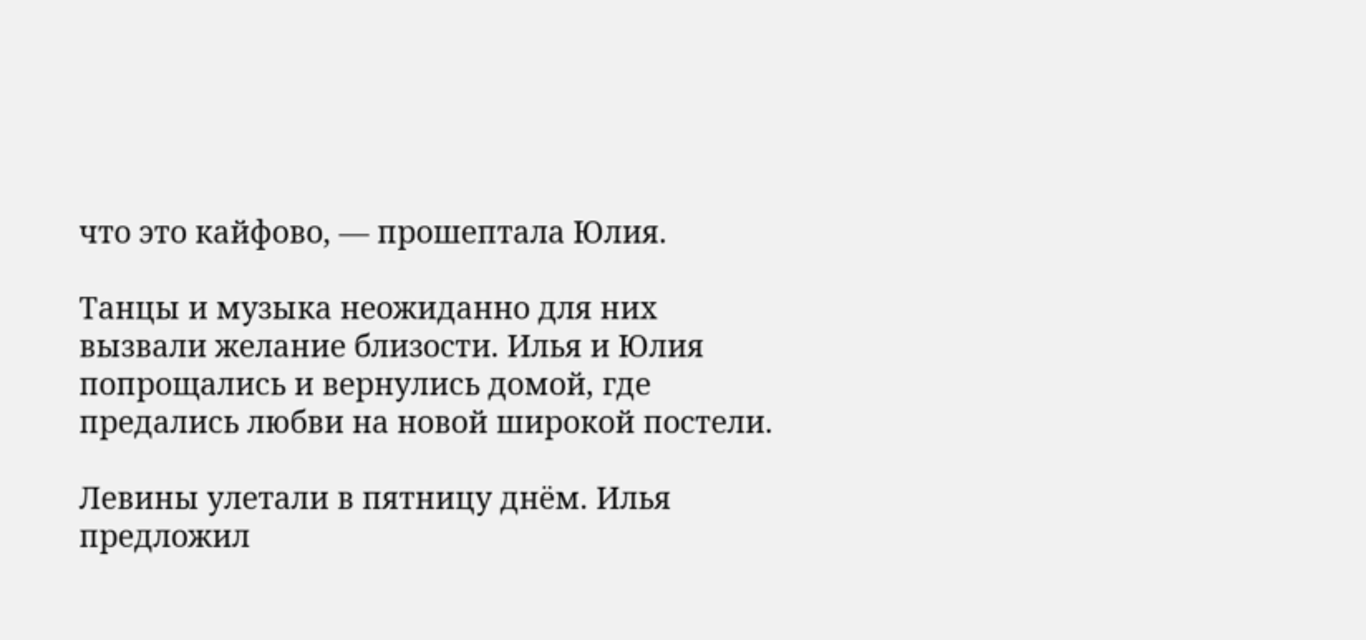что это кайфово, — прошептала Юлия.

Танцы и музыка неожиданно для них вызвали желание близости. Илья и Юлия попрощались и вернулись домой, где предались любви на новой широкой постели.

Левины улетали в пятницу днём. Илья предложил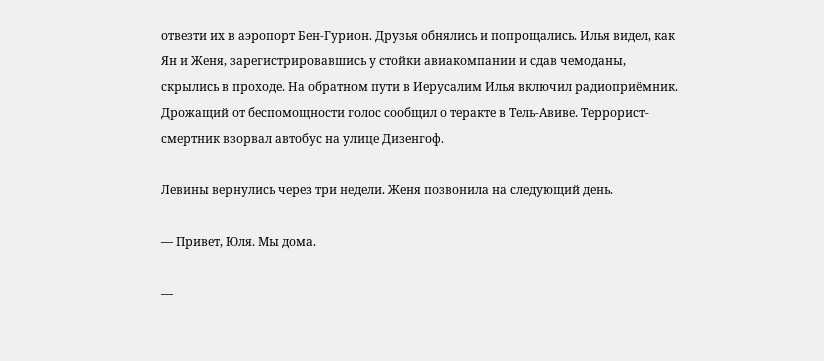отвезти их в аэропорт Бен-Гурион. Друзья обнялись и попрощались. Илья видел, как Ян и Женя, зарегистрировавшись у стойки авиакомпании и сдав чемоданы, скрылись в проходе. На обратном пути в Иерусалим Илья включил радиоприёмник. Дрожащий от беспомощности голос сообщил о теракте в Тель-Авиве. Террорист-смертник взорвал автобус на улице Дизенгоф.

Левины вернулись через три недели. Женя позвонила на следующий день.

— Привет, Юля. Мы дома.

—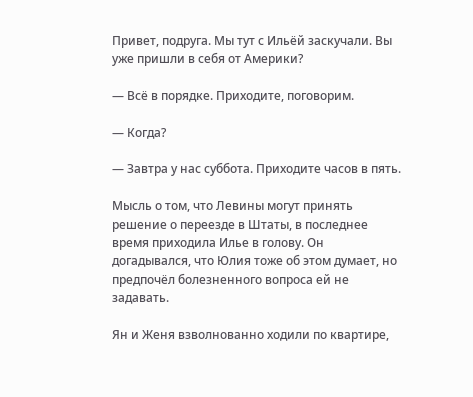Привет, подруга. Мы тут с Ильёй заскучали. Вы уже пришли в себя от Америки?

— Всё в порядке. Приходите, поговорим.

— Когда?

— Завтра у нас суббота. Приходите часов в пять.

Мысль о том, что Левины могут принять решение о переезде в Штаты, в последнее время приходила Илье в голову. Он догадывался, что Юлия тоже об этом думает, но предпочёл болезненного вопроса ей не задавать.

Ян и Женя взволнованно ходили по квартире,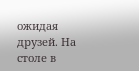ожидая друзей. На столе в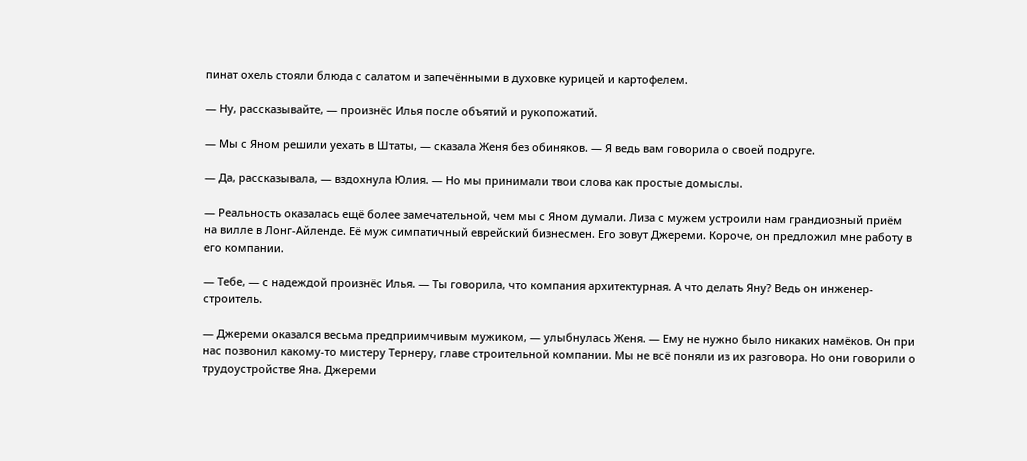пинат охель стояли блюда с салатом и запечёнными в духовке курицей и картофелем.

— Ну, рассказывайте, — произнёс Илья после объятий и рукопожатий.

— Мы с Яном решили уехать в Штаты, — сказала Женя без обиняков. — Я ведь вам говорила о своей подруге.

— Да, рассказывала, — вздохнула Юлия. — Но мы принимали твои слова как простые домыслы.

— Реальность оказалась ещё более замечательной, чем мы с Яном думали. Лиза с мужем устроили нам грандиозный приём на вилле в Лонг-Айленде. Её муж симпатичный еврейский бизнесмен. Его зовут Джереми. Короче, он предложил мне работу в его компании.

— Тебе, — с надеждой произнёс Илья. — Ты говорила, что компания архитектурная. А что делать Яну? Ведь он инженер-строитель.

— Джереми оказался весьма предприимчивым мужиком, — улыбнулась Женя. — Ему не нужно было никаких намёков. Он при нас позвонил какому-то мистеру Тернеру, главе строительной компании. Мы не всё поняли из их разговора. Но они говорили о трудоустройстве Яна. Джереми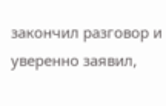закончил разговор и уверенно заявил,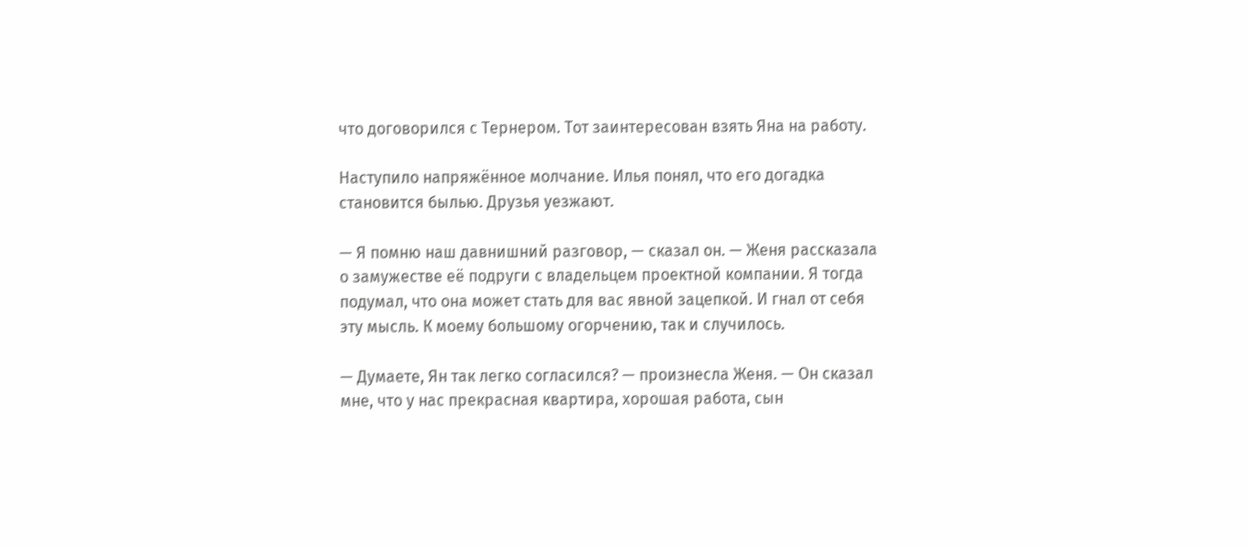что договорился с Тернером. Тот заинтересован взять Яна на работу.

Наступило напряжённое молчание. Илья понял, что его догадка становится былью. Друзья уезжают.

— Я помню наш давнишний разговор, — сказал он. — Женя рассказала о замужестве её подруги с владельцем проектной компании. Я тогда подумал, что она может стать для вас явной зацепкой. И гнал от себя эту мысль. К моему большому огорчению, так и случилось.

— Думаете, Ян так легко согласился? — произнесла Женя. — Он сказал мне, что у нас прекрасная квартира, хорошая работа, сын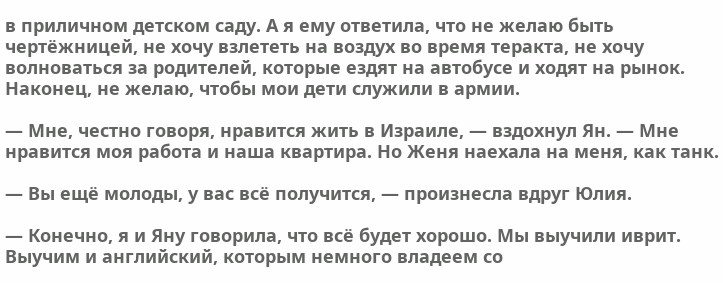в приличном детском саду. А я ему ответила, что не желаю быть чертёжницей, не хочу взлететь на воздух во время теракта, не хочу волноваться за родителей, которые ездят на автобусе и ходят на рынок. Наконец, не желаю, чтобы мои дети служили в армии.

— Мне, честно говоря, нравится жить в Израиле, — вздохнул Ян. — Мне нравится моя работа и наша квартира. Но Женя наехала на меня, как танк.

— Вы ещё молоды, у вас всё получится, — произнесла вдруг Юлия.

— Конечно, я и Яну говорила, что всё будет хорошо. Мы выучили иврит. Выучим и английский, которым немного владеем со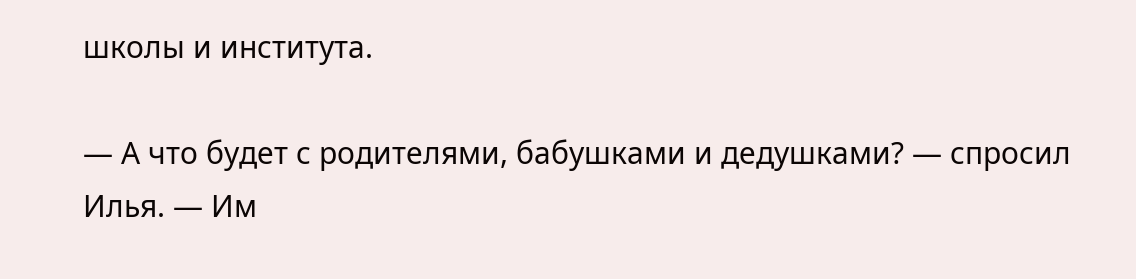школы и института.

— А что будет с родителями, бабушками и дедушками? — спросил Илья. — Им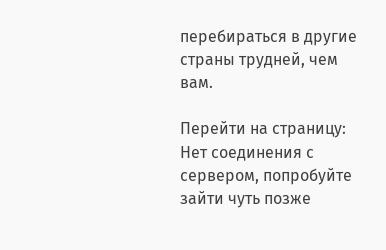перебираться в другие страны трудней, чем вам.

Перейти на страницу:
Нет соединения с сервером, попробуйте зайти чуть позже